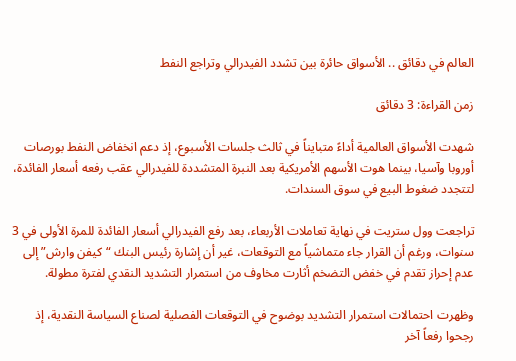العالم في دقائق .. الأسواق حائرة بين تشدد الفيدرالي وتراجع النفط

زمن القراءة: 3 دقائق

شهدت الأسواق العالمية أداءً متبايناً في ثالث جلسات الأسبوع، إذ دعم انخفاض النفط بورصات أوروبا وآسيا، بينما هوت الأسهم الأمريكية بعد النبرة المتشددة للفيدرالي عقب رفعه أسعار الفائدة، لتتجدد ضغوط البيع في سوق السندات.

تراجعت وول ستريت في نهاية تعاملات الأربعاء، بعد رفع الفيدرالي أسعار الفائدة للمرة الأولى في 3 سنوات، ورغم أن القرار جاء متماشياً مع التوقعات، غير أن إشارة رئيس البنك “كيفن وارش” إلى عدم إحراز تقدم في خفض التضخم أثارت مخاوف من استمرار التشديد النقدي لفترة مطولة.

وظهرت احتمالات استمرار التشديد بوضوح في التوقعات الفصلية لصناع السياسة النقدية، إذ رجحوا رفعاً آخر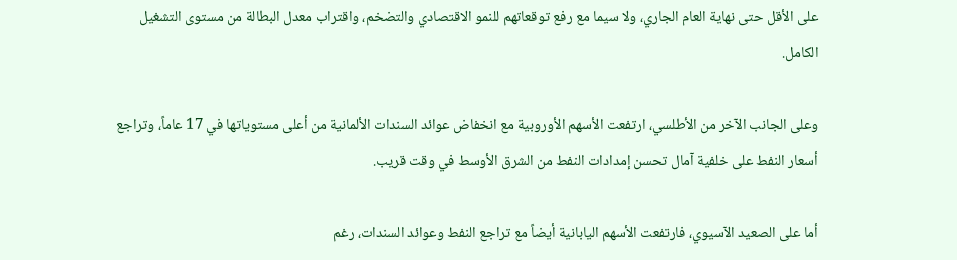على الأقل حتى نهاية العام الجاري، ولا سيما مع رفع توقعاتهم للنمو الاقتصادي والتضخم، واقتراب معدل البطالة من مستوى التشغيل الكامل.

وعلى الجانب الآخر من الأطلسي، ارتفعت الأسهم الأوروبية مع انخفاض عوائد السندات الألمانية من أعلى مستوياتها في 17 عاماً، وتراجع أسعار النفط على خلفية آمال تحسن إمدادات النفط من الشرق الأوسط في وقت قريب.

أما على الصعيد الآسيوي، فارتفعت الأسهم اليابانية أيضاً مع تراجع النفط وعوائد السندات، رغم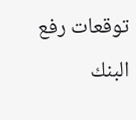توقعات رفع البنك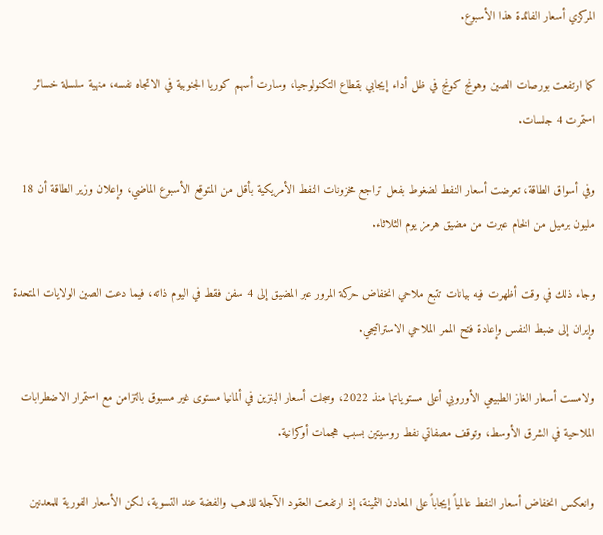المركزي أسعار الفائدة هذا الأسبوع.

كما ارتفعت بورصات الصين وهونج كونج في ظل أداء إيجابي بقطاع التكنولوجيا، وسارت أسهم كوريا الجنوبية في الاتجاه نفسه، منهية سلسلة خسائر استمرت 4 جلسات.

وفي أسواق الطاقة، تعرضت أسعار النفط لضغوط بفعل تراجع مخزونات النفط الأمريكية بأقل من المتوقع الأسبوع الماضي، وإعلان وزير الطاقة أن 18 مليون برميل من الخام عبرت من مضيق هرمز يوم الثلاثاء.

وجاء ذلك في وقت أظهرت فيه بيانات تتبع ملاحي انخفاض حركة المرور عبر المضيق إلى 4 سفن فقط في اليوم ذاته، فيما دعت الصين الولايات المتحدة وإيران إلى ضبط النفس وإعادة فتح الممر الملاحي الاستراتيجي.

ولامست أسعار الغاز الطبيعي الأوروبي أعلى مستوياتها منذ 2022، وسجلت أسعار البنزين في ألمانيا مستوى غير مسبوق بالتزامن مع استمرار الاضطرابات الملاحية في الشرق الأوسط، وتوقف مصفاتي نفط روسيتين بسبب هجمات أوكرانية.

وانعكس انخفاض أسعار النفط عالمياً إيجاباً على المعادن الثمينة، إذ ارتفعت العقود الآجلة للذهب والفضة عند التسوية، لكن الأسعار الفورية للمعدنين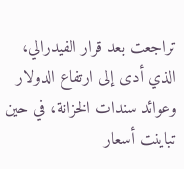تراجعت بعد قرار الفيدرالي، الذي أدى إلى ارتفاع الدولار وعوائد سندات الخزانة، في حين تباينت أسعار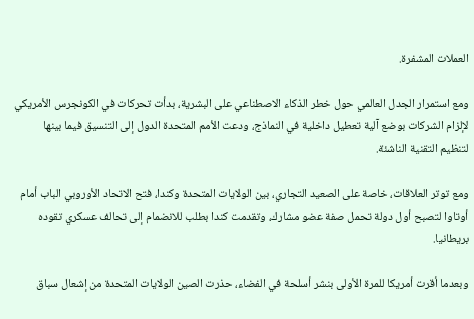العملات المشفرة.

ومع استمرار الجدل العالمي حول خطر الذكاء الاصطناعي على البشرية، بدأت تحركات في الكونجرس الأمريكي لإلزام الشركات بوضع آلية تعطيل داخلية في النماذج، ودعت الأمم المتحدة الدول إلى التنسيق فيما بينها لتنظيم التقنية الناشئة.

ومع توتر العلاقات، خاصة على الصعيد التجاري، بين الولايات المتحدة وكندا، فتح الاتحاد الأوروبي الباب أمام أوتاوا لتصبح أول دولة تحمل صفة عضو مشارك، وتقدمت كندا بطلب للانضمام إلى تحالف عسكري تقوده بريطانيا.

وبعدما أقرت أمريكا للمرة الأولى بنشر أسلحة في الفضاء، حذرت الصين الولايات المتحدة من إشعال سباق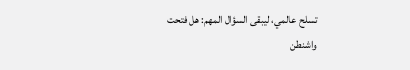تسلح عالمي، ليبقى السؤال المهم: هل فتحت واشنطن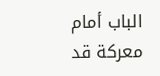الباب أمام معركة قد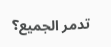تدمر الجميع؟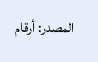المصدر: أرقام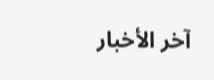آخر الأخبار